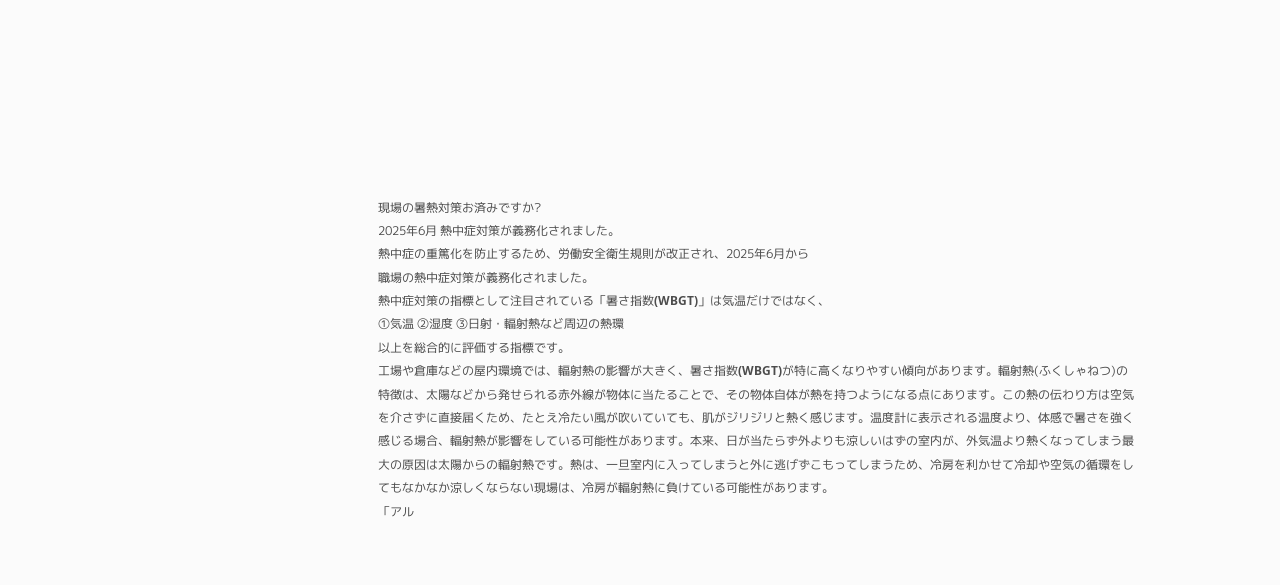現場の暑熱対策お済みですか?
2025年6月 熱中症対策が義務化されました。
熱中症の重篤化を防止するため、労働安全衛生規則が改正され、2025年6月から
職場の熱中症対策が義務化されました。
熱中症対策の指標として注目されている「暑さ指数(WBGT)」は気温だけではなく、
①気温 ②湿度 ③日射・輻射熱など周辺の熱環
以上を総合的に評価する指標です。
工場や倉庫などの屋内環境では、輻射熱の影響が大きく、暑さ指数(WBGT)が特に高くなりやすい傾向があります。輻射熱(ふくしゃねつ)の特徴は、太陽などから発せられる赤外線が物体に当たることで、その物体自体が熱を持つようになる点にあります。この熱の伝わり方は空気を介さずに直接届くため、たとえ冷たい風が吹いていても、肌がジリジリと熱く感じます。温度計に表示される温度より、体感で暑さを強く感じる場合、輻射熱が影響をしている可能性があります。本来、日が当たらず外よりも涼しいはずの室内が、外気温より熱くなってしまう最大の原因は太陽からの輻射熱です。熱は、一旦室内に入ってしまうと外に逃げずこもってしまうため、冷房を利かせて冷却や空気の循環をしてもなかなか涼しくならない現場は、冷房が輻射熱に負けている可能性があります。
「アル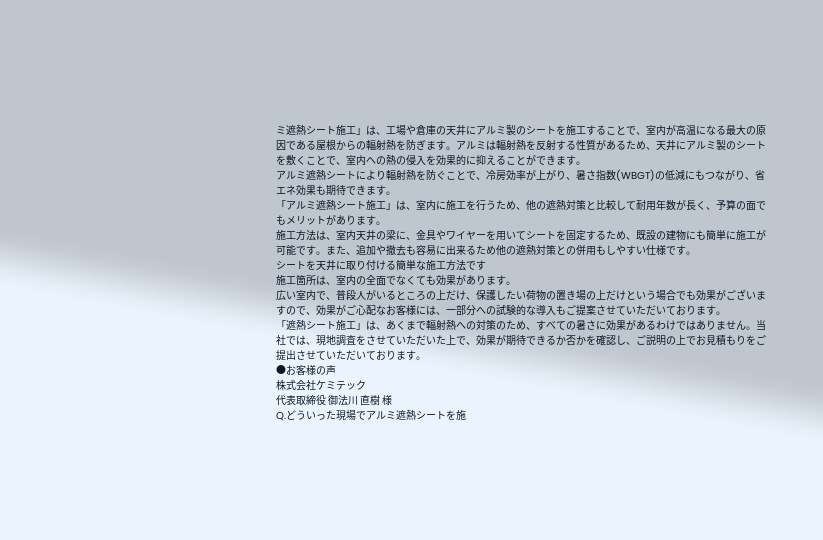ミ遮熱シート施工」は、工場や倉庫の天井にアルミ製のシートを施工することで、室内が高温になる最大の原因である屋根からの輻射熱を防ぎます。アルミは輻射熱を反射する性質があるため、天井にアルミ製のシートを敷くことで、室内への熱の侵入を効果的に抑えることができます。
アルミ遮熱シートにより輻射熱を防ぐことで、冷房効率が上がり、暑さ指数(WBGT)の低減にもつながり、省エネ効果も期待できます。
「アルミ遮熱シート施工」は、室内に施工を行うため、他の遮熱対策と比較して耐用年数が長く、予算の面でもメリットがあります。
施工方法は、室内天井の梁に、金具やワイヤーを用いてシートを固定するため、既設の建物にも簡単に施工が可能です。また、追加や撤去も容易に出来るため他の遮熱対策との併用もしやすい仕様です。
シートを天井に取り付ける簡単な施工方法です
施工箇所は、室内の全面でなくても効果があります。
広い室内で、普段人がいるところの上だけ、保護したい荷物の置き場の上だけという場合でも効果がございますので、効果がご心配なお客様には、一部分への試験的な導入もご提案させていただいております。
「遮熱シート施工」は、あくまで輻射熱への対策のため、すべての暑さに効果があるわけではありません。当社では、現地調査をさせていただいた上で、効果が期待できるか否かを確認し、ご説明の上でお見積もりをご提出させていただいております。
●お客様の声
株式会社ケミテック
代表取締役 御法川 直樹 様
Q.どういった現場でアルミ遮熱シートを施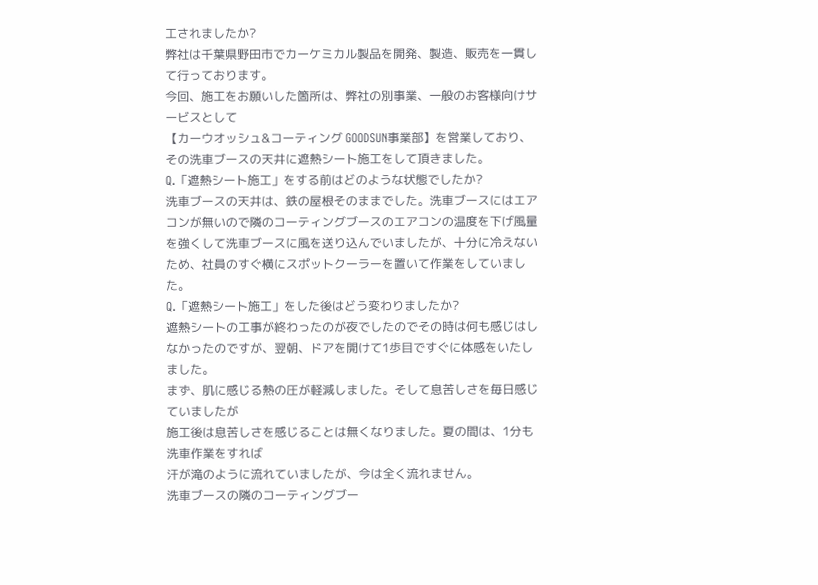工されましたか?
弊社は千葉県野田市でカーケミカル製品を開発、製造、販売を一貫して行っております。
今回、施工をお願いした箇所は、弊社の別事業、一般のお客様向けサービスとして
【カーウオッシュ&コーティング GOODSUN事業部】を営業しており、その洗車ブースの天井に遮熱シート施工をして頂きました。
Q.「遮熱シート施工」をする前はどのような状態でしたか?
洗車ブースの天井は、鉄の屋根そのままでした。洗車ブースにはエアコンが無いので隣のコーティングブースのエアコンの温度を下げ風量を強くして洗車ブースに風を送り込んでいましたが、十分に冷えないため、社員のすぐ横にスポットクーラーを置いて作業をしていました。
Q.「遮熱シート施工」をした後はどう変わりましたか?
遮熱シートの工事が終わったのが夜でしたのでその時は何も感じはしなかったのですが、翌朝、ドアを開けて1歩目ですぐに体感をいたしました。
まず、肌に感じる熱の圧が軽減しました。そして息苦しさを毎日感じていましたが
施工後は息苦しさを感じることは無くなりました。夏の間は、1分も洗車作業をすれば
汗が滝のように流れていましたが、今は全く流れません。
洗車ブースの隣のコーティングブー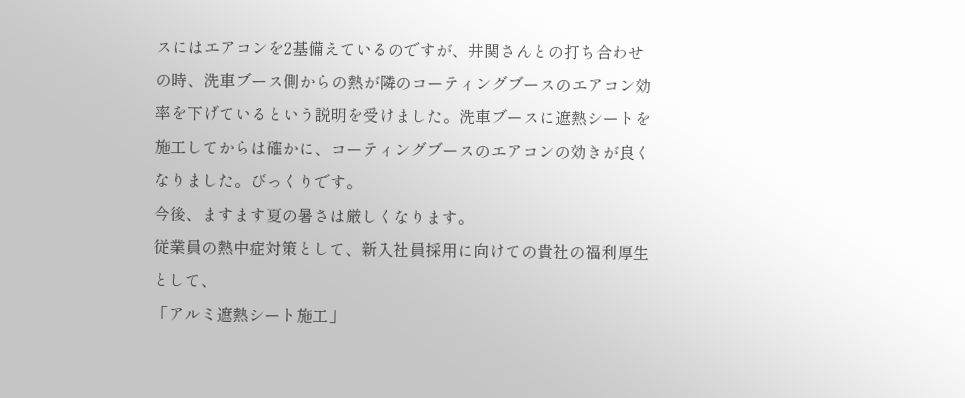スにはエアコンを2基備えているのですが、井関さんとの打ち合わせの時、洗車ブース側からの熱が隣のコーティングブースのエアコン効率を下げているという説明を受けました。洗車ブースに遮熱シートを施工してからは確かに、コーティングブースのエアコンの効きが良くなりました。びっくりです。
今後、ますます夏の暑さは厳しくなります。
従業員の熱中症対策として、新入社員採用に向けての貴社の福利厚生として、
「アルミ遮熱シート施工」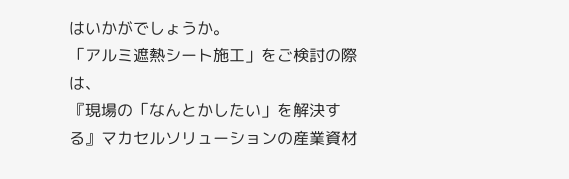はいかがでしょうか。
「アルミ遮熱シート施工」をご検討の際は、
『現場の「なんとかしたい」を解決する』マカセルソリューションの産業資材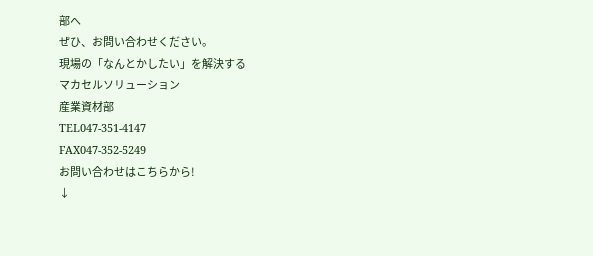部へ
ぜひ、お問い合わせください。
現場の「なんとかしたい」を解決する
マカセルソリューション
産業資材部
TEL047-351-4147
FAX047-352-5249
お問い合わせはこちらから!
↓